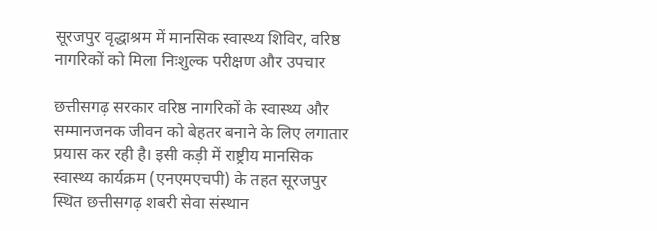सूरजपुर वृद्धाश्रम में मानसिक स्वास्थ्य शिविर, वरिष्ठ नागरिकों को मिला निःशुल्क परीक्षण और उपचार

छत्तीसगढ़ सरकार वरिष्ठ नागरिकों के स्वास्थ्य और सम्मानजनक जीवन को बेहतर बनाने के लिए लगातार प्रयास कर रही है। इसी कड़ी में राष्ट्रीय मानसिक स्वास्थ्य कार्यक्रम (एनएमएचपी) के तहत सूरजपुर स्थित छत्तीसगढ़ शबरी सेवा संस्थान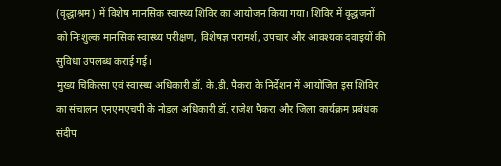(वृद्धाश्रम) में विशेष मानसिक स्वास्थ्य शिविर का आयोजन किया गया। शिविर में वृद्धजनों को निःशुल्क मानसिक स्वास्थ्य परीक्षण, विशेषज्ञ परामर्श, उपचार और आवश्यक दवाइयों की सुविधा उपलब्ध कराई गई।
मुख्य चिकित्सा एवं स्वास्थ्य अधिकारी डॉ. के.डी. पैकरा के निर्देशन में आयोजित इस शिविर का संचालन एनएमएचपी के नोडल अधिकारी डॉ. राजेश पैकरा और जिला कार्यक्रम प्रबंधक संदीप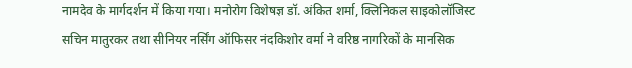नामदेव के मार्गदर्शन में किया गया। मनोरोग विशेषज्ञ डॉ. अंकित शर्मा, क्लिनिकल साइकोलॉजिस्ट सचिन मातुरकर तथा सीनियर नर्सिंग ऑफिसर नंदकिशोर वर्मा ने वरिष्ठ नागरिकों के मानसिक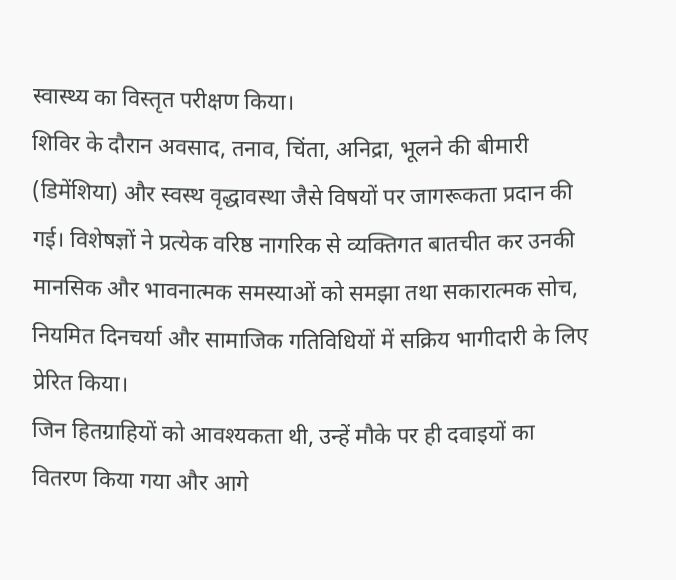स्वास्थ्य का विस्तृत परीक्षण किया।
शिविर के दौरान अवसाद, तनाव, चिंता, अनिद्रा, भूलने की बीमारी (डिमेंशिया) और स्वस्थ वृद्धावस्था जैसे विषयों पर जागरूकता प्रदान की गई। विशेषज्ञों ने प्रत्येक वरिष्ठ नागरिक से व्यक्तिगत बातचीत कर उनकी मानसिक और भावनात्मक समस्याओं को समझा तथा सकारात्मक सोच, नियमित दिनचर्या और सामाजिक गतिविधियों में सक्रिय भागीदारी के लिए प्रेरित किया।
जिन हितग्राहियों को आवश्यकता थी, उन्हें मौके पर ही दवाइयों का वितरण किया गया और आगे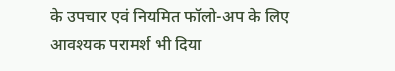के उपचार एवं नियमित फॉलो-अप के लिए आवश्यक परामर्श भी दिया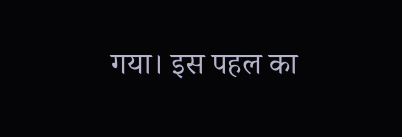गया। इस पहल का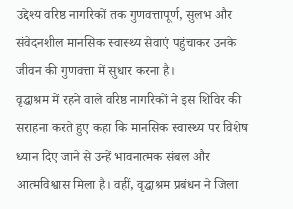उद्देश्य वरिष्ठ नागरिकों तक गुणवत्तापूर्ण, सुलभ और संवेदनशील मानसिक स्वास्थ्य सेवाएं पहुंचाकर उनके जीवन की गुणवत्ता में सुधार करना है।
वृद्धाश्रम में रहने वाले वरिष्ठ नागरिकों ने इस शिविर की सराहना करते हुए कहा कि मानसिक स्वास्थ्य पर विशेष ध्यान दिए जाने से उन्हें भावनात्मक संबल और आत्मविश्वास मिला है। वहीं, वृद्धाश्रम प्रबंधन ने जिला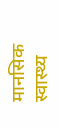मानसिक स्वास्थ्य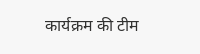कार्यक्रम की टीम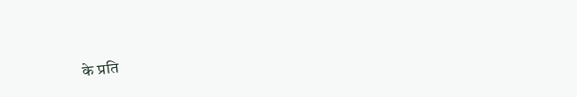के प्रति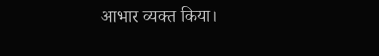आभार व्यक्त किया।